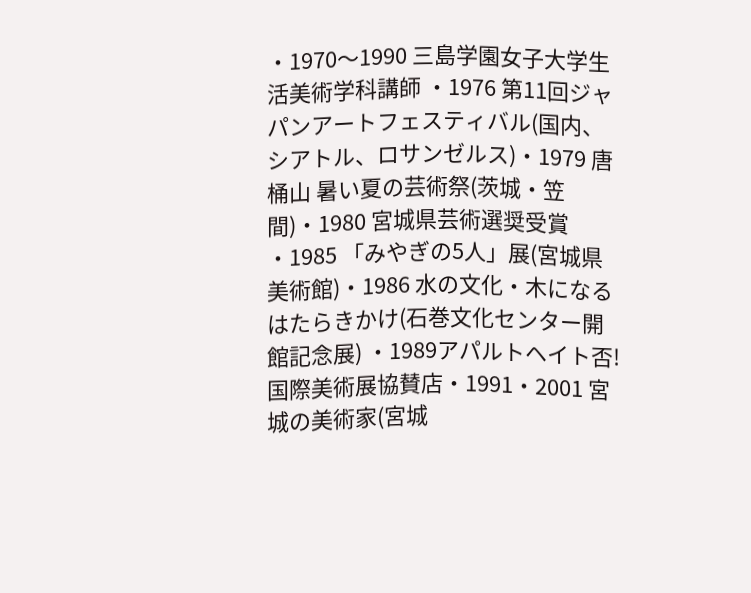・1970〜1990 三島学園女子大学生活美術学科講師 ・1976 第11回ジャパンアートフェスティバル(国内、シアトル、ロサンゼルス)・1979 唐桶山 暑い夏の芸術祭(茨城・笠間)・1980 宮城県芸術選奨受賞 ・1985 「みやぎの5人」展(宮城県美術館)・1986 水の文化・木になるはたらきかけ(石巻文化センター開館記念展) ・1989アパルトヘイト否!国際美術展協賛店・1991・2001 宮城の美術家(宮城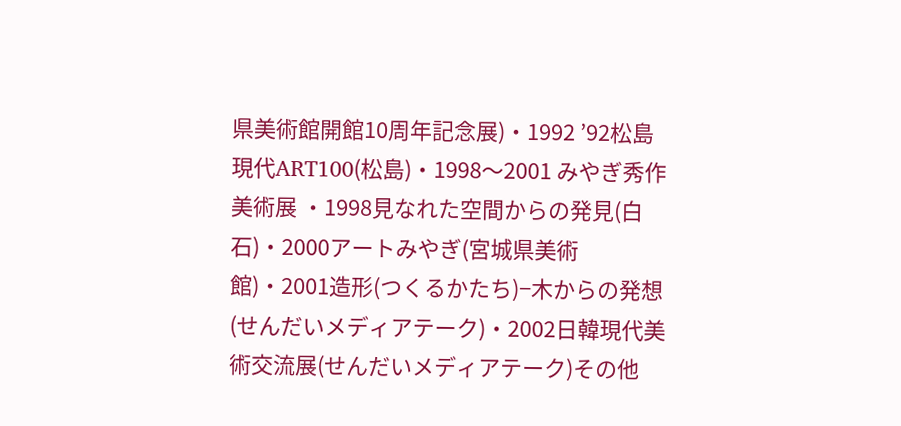県美術館開館10周年記念展)・1992 ’92松島現代ART100(松島)・1998〜2001 みやぎ秀作美術展 ・1998見なれた空間からの発見(白石)・2000アートみやぎ(宮城県美術館)・2001造形(つくるかたち)−木からの発想(せんだいメディアテーク)・2002日韓現代美術交流展(せんだいメディアテーク)その他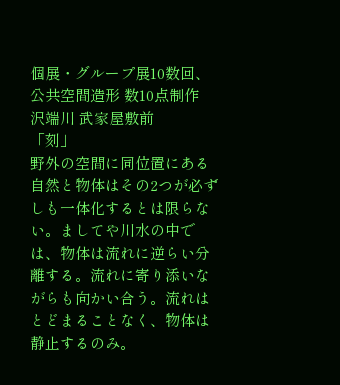個展・グループ展10数回、公共空間造形 数10点制作
沢端川 武家屋敷前
「刻」
野外の空間に同位置にある自然と物体はその2つが必ずしも一体化するとは限らない。ましてや川水の中では、物体は流れに逆らい分離する。流れに寄り添いながらも向かい合う。流れはとどまることなく、物体は静止するのみ。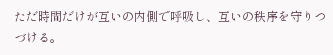ただ時間だけが互いの内側で呼吸し、互いの秩序を守りつづける。